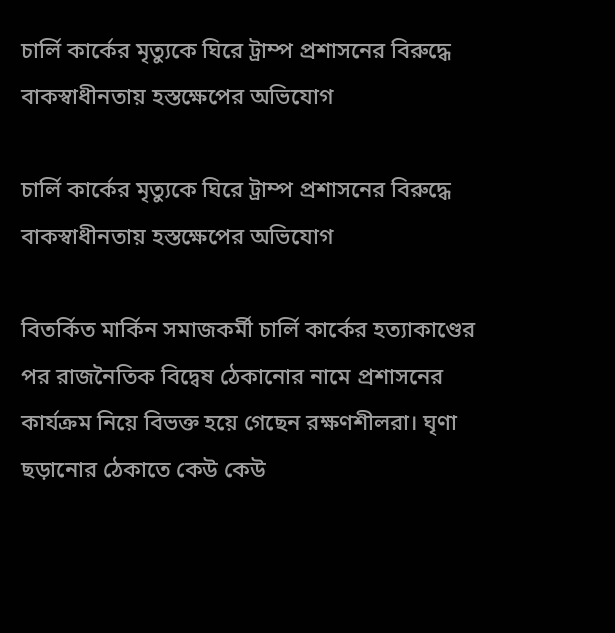চার্লি কার্কের মৃত্যুকে ঘিরে ট্রাম্প প্রশাসনের বিরুদ্ধে বাকস্বাধীনতায় হস্তক্ষেপের অভিযোগ

চার্লি কার্কের মৃত্যুকে ঘিরে ট্রাম্প প্রশাসনের বিরুদ্ধে বাকস্বাধীনতায় হস্তক্ষেপের অভিযোগ

বিতর্কিত মার্কিন সমাজকর্মী চার্লি কার্কের হত্যাকাণ্ডের পর রাজনৈতিক বিদ্বেষ ঠেকানোর নামে প্রশাসনের কার্যক্রম নিয়ে বিভক্ত হয়ে গেছেন রক্ষণশীলরা। ঘৃণা ছড়ানোর ঠেকাতে কেউ কেউ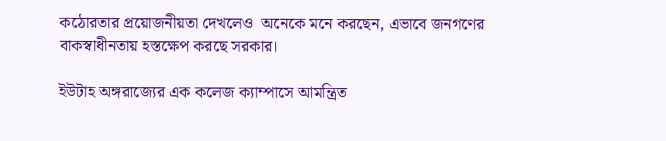কঠোরতার প্রয়োজনীয়তা দেখলেও  অনেকে মনে করছেন, এভাবে জনগণের বাকস্বাধীনতায় হস্তক্ষেপ করছে সরকার।

ইউটাহ অঙ্গরাজ্যের এক কলেজ ক্যাম্পাসে আমন্ত্রিত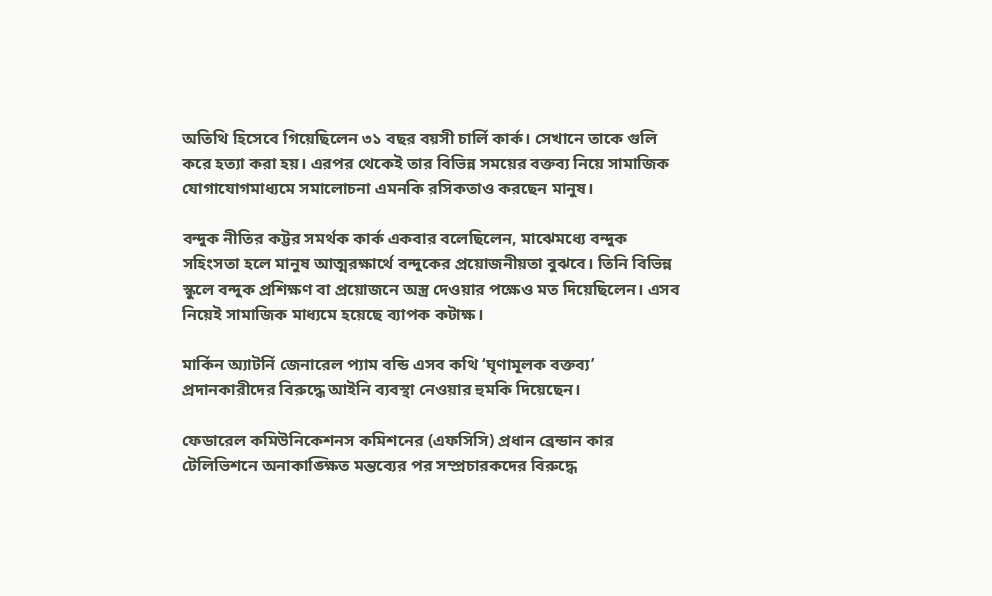অতিথি হিসেবে গিয়েছিলেন ৩১ বছর বয়সী চার্লি কার্ক। সেখানে তাকে গুলি করে হত্যা করা হয়। এরপর থেকেই তার বিভিন্ন সময়ের বক্তব্য নিয়ে সামাজিক যোগাযোগমাধ্যমে সমালোচনা এমনকি রসিকতাও করছেন মানুষ।

বন্দুক নীতির কট্টর সমর্থক কার্ক একবার বলেছিলেন, মাঝেমধ্যে বন্দুক সহিংসতা হলে মানুষ আত্মরক্ষার্থে বন্দুকের প্রয়োজনীয়তা বুঝবে। তিনি বিভিন্ন স্কুলে বন্দুক প্রশিক্ষণ বা প্রয়োজনে অস্ত্র দেওয়ার পক্ষেও মত দিয়েছিলেন। এসব নিয়েই সামাজিক মাধ্যমে হয়েছে ব্যাপক কটাক্ষ।

মার্কিন অ্যাটর্নি জেনারেল প্যাম বন্ডি এসব কথি ‘ঘৃণামূলক বক্তব্য’ প্রদানকারীদের বিরুদ্ধে আইনি ব্যবস্থা নেওয়ার হুমকি দিয়েছেন।

ফেডারেল কমিউনিকেশনস কমিশনের (এফসিসি) প্রধান ব্রেন্ডান কার টেলিভিশনে অনাকাঙ্ক্ষিত মন্তব্যের পর সম্প্রচারকদের বিরুদ্ধে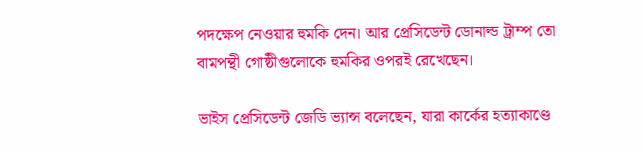পদক্ষেপ নেওয়ার হুমকি দেন। আর প্রেসিডেন্ট ডোনাল্ড ট্রাম্প তো বামপন্থী গোষ্ঠীগুলোকে হুমকির ওপরই রেখেছেন।

ভাইস প্রেসিডেন্ট জেডি ভ্যান্স বলেছেন, যারা কার্কের হত্যাকাণ্ডে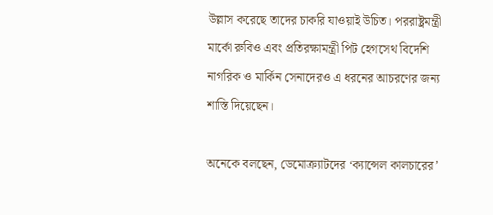উল্লাস করেছে তাদের চাকরি যাওয়াই উচিত। পররাষ্ট্রমন্ত্রী মার্কো রুবিও এবং প্রতিরক্ষামন্ত্রী পিট হেগসেথ বিদেশি নাগরিক ও মার্কিন সেনাদেরও এ ধরনের আচরণের জন্য শাস্তি দিয়েছেন।

অনেকে বলছেন, ডেমোক্র্যাটদের ‘ক্যান্সেল কালচারের’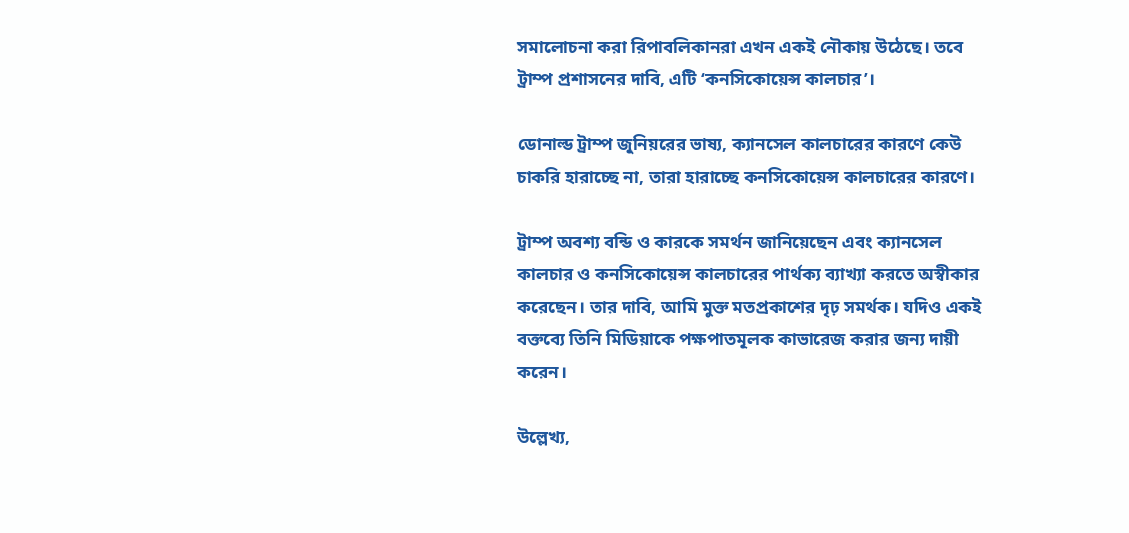সমালোচনা করা রিপাবলিকানরা এখন একই নৌকায় উঠেছে। তবে ট্রাম্প প্রশাসনের দাবি, এটি ‘কনসিকোয়েন্স কালচার’।

ডোনাল্ড ট্রাম্প জুনিয়রের ভাষ্য, ক্যানসেল কালচারের কারণে কেউ চাকরি হারাচ্ছে না, তারা হারাচ্ছে কনসিকোয়েন্স কালচারের কারণে।

ট্রাম্প অবশ্য বন্ডি ও কারকে সমর্থন জানিয়েছেন এবং ক্যানসেল কালচার ও কনসিকোয়েন্স কালচারের পার্থক্য ব্যাখ্যা করতে অস্বীকার করেছেন। তার দাবি, আমি মুক্ত মতপ্রকাশের দৃঢ় সমর্থক। যদিও একই বক্তব্যে তিনি মিডিয়াকে পক্ষপাতমূলক কাভারেজ করার জন্য দায়ী করেন।

উল্লেখ্য,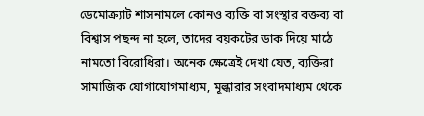ডেমোক্র্যাট শাসনামলে কোনও ব্যক্তি বা সংস্থার বক্তব্য বা বিশ্বাস পছন্দ না হলে, তাদের বয়কটের ডাক দিয়ে মাঠে নামতো বিরোধিরা। অনেক ক্ষেত্রেই দেখা যেত, ব্যক্তিরা সামাজিক যোগাযোগমাধ্যম, মূল্ধারার সংবাদমাধ্যম থেকে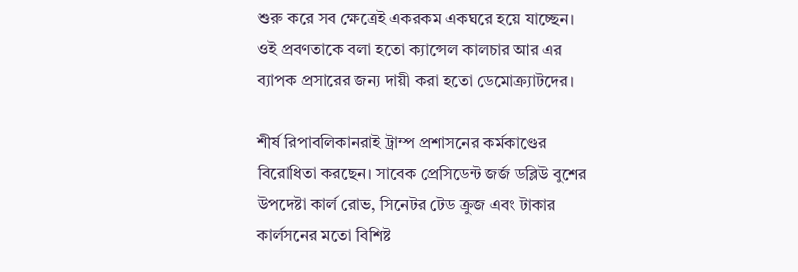শুরু করে সব ক্ষেত্রেই একরকম একঘরে হয়ে যাচ্ছেন। ওই প্রবণতাকে বলা হতো ক্যান্সেল কালচার আর এর ব্যাপক প্রসারের জন্য দায়ী করা হতো ডেমোক্র্যাটদের।

শীর্ষ রিপাবলিকানরাই ট্রাম্প প্রশাসনের কর্মকাণ্ডের বিরোধিতা করছেন। সাবেক প্রেসিডেন্ট জর্জ ডব্লিউ বুশের উপদেষ্টা কার্ল রোভ, সিনেটর টেড ক্রুজ এবং টাকার কার্লসনের মতো বিশিষ্ট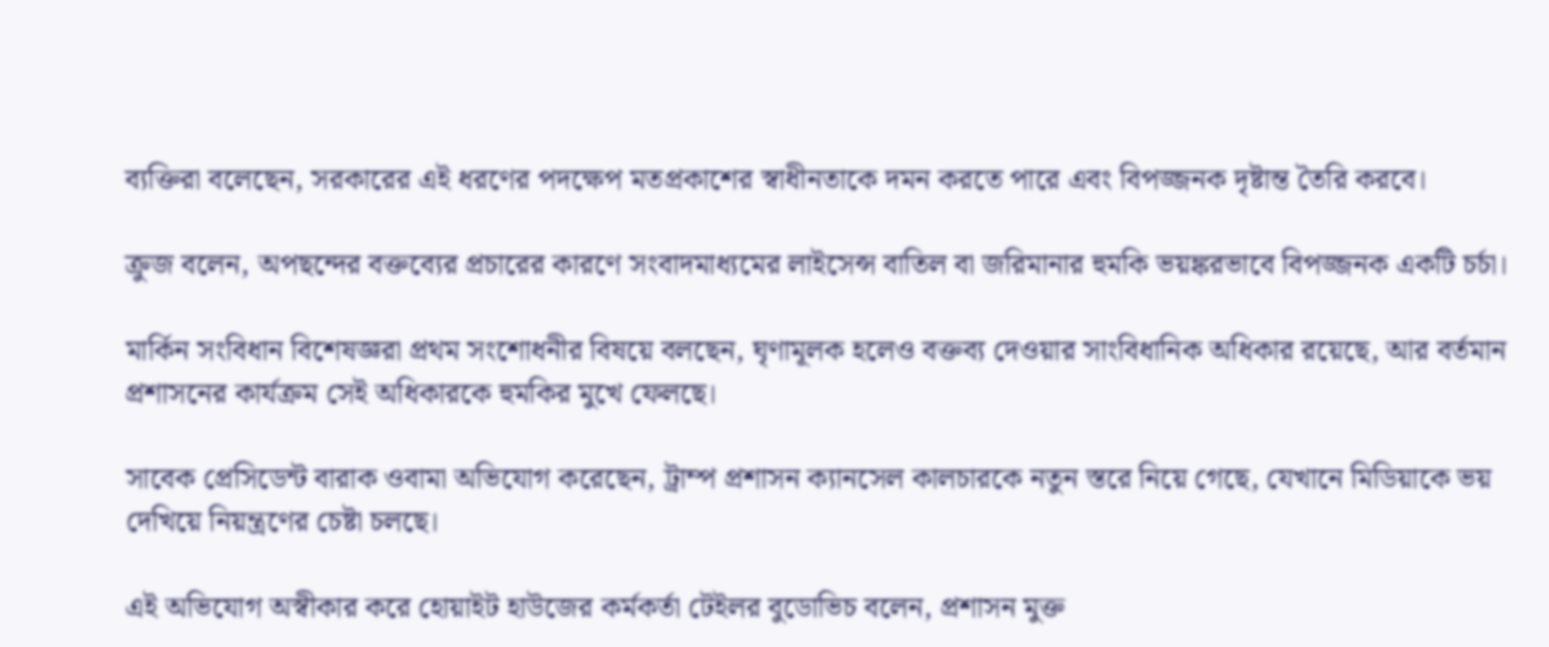ব্যক্তিরা বলেছেন, সরকারের এই ধরণের পদক্ষেপ মতপ্রকাশের স্বাধীনতাকে দমন করতে পারে এবং বিপজ্জনক দৃষ্টান্ত তৈরি করবে।

ক্রুজ বলেন, অপছন্দের বক্তব্যের প্রচারের কারণে সংবাদমাধ্যমের লাইসেন্স বাতিল বা জরিমানার হুমকি ভয়ঙ্করভাবে বিপজ্জনক একটি চর্চা।

মার্কিন সংবিধান বিশেষজ্ঞরা প্রথম সংশোধনীর বিষয়ে বলছেন, ঘৃণামূলক হলেও বক্তব্য দেওয়ার সাংবিধানিক অধিকার রয়েছে, আর বর্তমান প্রশাসনের কার্যক্রম সেই অধিকারকে হুমকির মুখে ফেলছে।

সাবেক প্রেসিডেন্ট বারাক ওবামা অভিযোগ করেছেন, ট্রাম্প প্রশাসন ক্যানসেল কালচারকে নতুন স্তরে নিয়ে গেছে, যেখানে মিডিয়াকে ভয় দেখিয়ে নিয়ন্ত্রণের চেষ্টা চলছে।

এই অভিযোগ অস্বীকার করে হোয়াইট হাউজের কর্মকর্তা টেইলর বুডোভিচ বলেন, প্রশাসন মুক্ত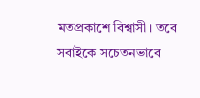মতপ্রকাশে বিশ্বাসী। তবে সবাইকে সচেতনভাবে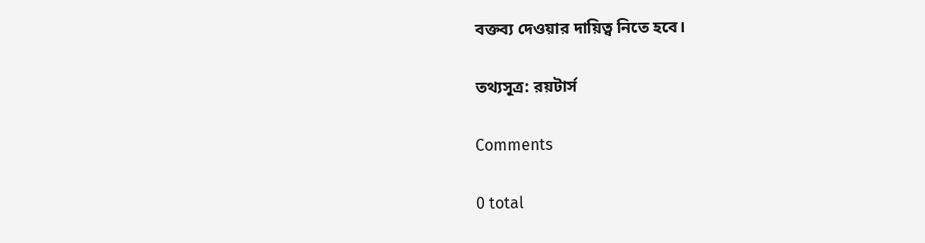বক্তব্য দেওয়ার দায়িত্ব নিতে হবে।

তথ্যসূত্র: রয়টার্স

Comments

0 total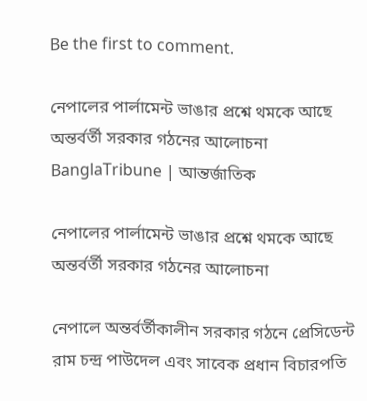Be the first to comment.

নেপালের পার্লামেন্ট ভাঙার প্রশ্নে থমকে আছে অন্তর্বর্তী সরকার গঠনের আলোচনা BanglaTribune | আন্তর্জাতিক

নেপালের পার্লামেন্ট ভাঙার প্রশ্নে থমকে আছে অন্তর্বর্তী সরকার গঠনের আলোচনা

নেপালে অন্তর্বর্তীকালীন সরকার গঠনে প্রেসিডেন্ট রাম চন্দ্র পাউদেল এবং সাবেক প্রধান বিচারপতি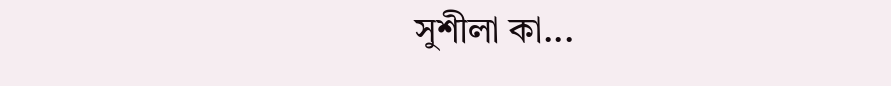সুশীলা কা...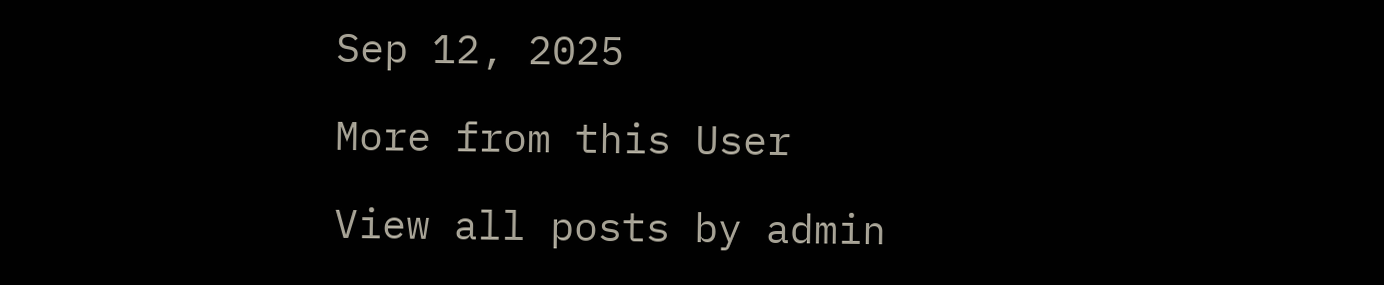Sep 12, 2025

More from this User

View all posts by admin